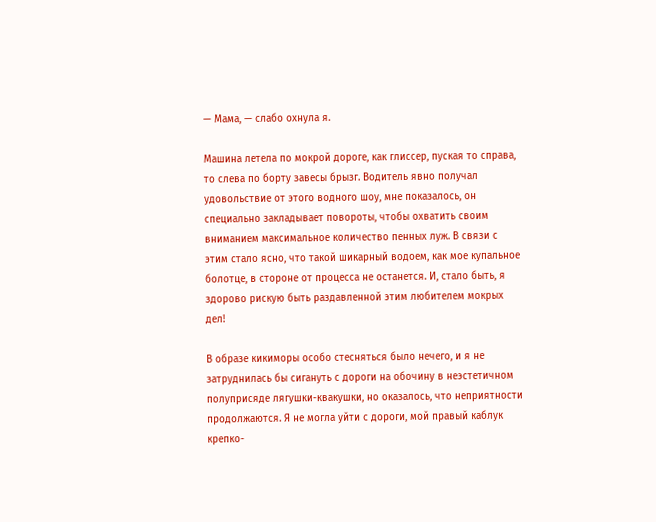— Мама, — слабо охнула я.

Машина летела по мокрой дороге, как глиссер, пуская то справа, то слева по борту завесы брызг. Водитель явно получал удовольствие от этого водного шоу, мне показалось, он специально закладывает повороты, чтобы охватить своим вниманием максимальное количество пенных луж. В связи с этим стало ясно, что такой шикарный водоем, как мое купальное болотце, в стороне от процесса не останется. И, стало быть, я здорово рискую быть раздавленной этим любителем мокрых дел!

В образе кикиморы особо стесняться было нечего, и я не затруднилась бы сигануть с дороги на обочину в неэстетичном полуприсяде лягушки-квакушки, но оказалось, что неприятности продолжаются. Я не могла уйти с дороги, мой правый каблук крепко-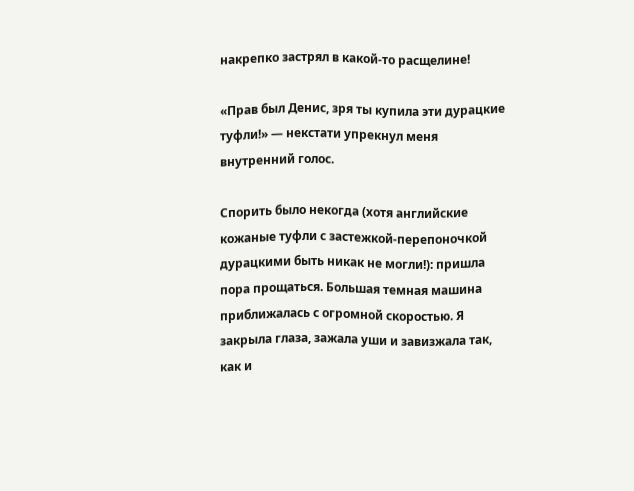накрепко застрял в какой-то расщелине!

«Прав был Денис, зря ты купила эти дурацкие туфли!» — некстати упрекнул меня внутренний голос.

Спорить было некогда (хотя английские кожаные туфли с застежкой-перепоночкой дурацкими быть никак не могли!): пришла пора прощаться. Большая темная машина приближалась с огромной скоростью. Я закрыла глаза, зажала уши и завизжала так, как и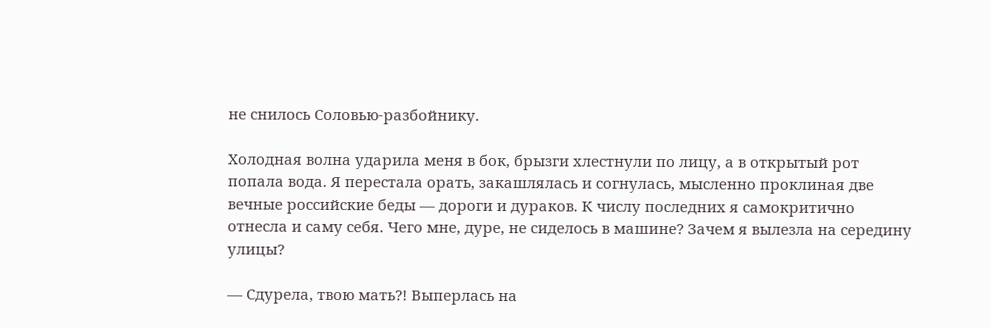не снилось Соловью-разбойнику.

Холодная волна ударила меня в бок, брызги хлестнули по лицу, а в открытый рот попала вода. Я перестала орать, закашлялась и согнулась, мысленно проклиная две вечные российские беды — дороги и дураков. К числу последних я самокритично отнесла и саму себя. Чего мне, дуре, не сиделось в машине? Зачем я вылезла на середину улицы?

— Сдурела, твою мать?! Выперлась на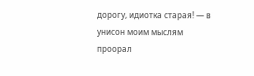дорогу, идиотка старая! — в унисон моим мыслям проорал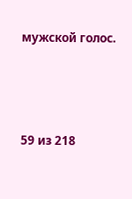мужской голос.



59 из 218